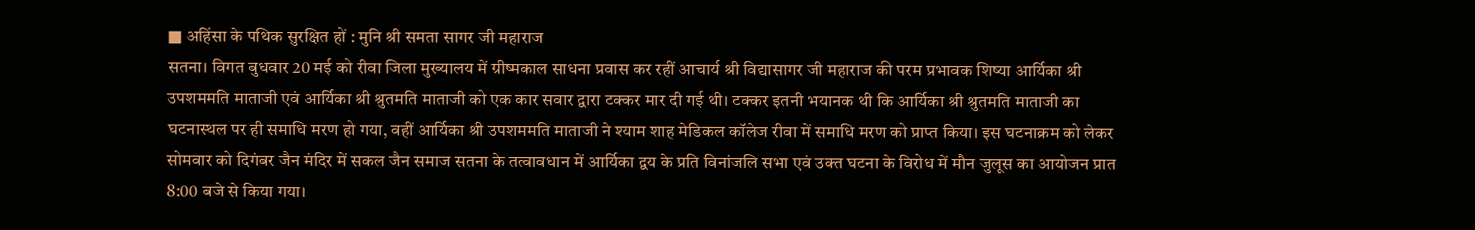■ अहिंसा के पथिक सुरक्षित हों : मुनि श्री समता सागर जी महाराज
सतना। विगत बुधवार 20 मई को रीवा जिला मुख्यालय में ग्रीष्मकाल साधना प्रवास कर रहीं आचार्य श्री विद्यासागर जी महाराज की परम प्रभावक शिष्या आर्यिका श्री उपशममति माताजी एवं आर्यिका श्री श्रुतमति माताजी को एक कार सवार द्वारा टक्कर मार दी गई थी। टक्कर इतनी भयानक थी कि आर्यिका श्री श्रुतमति माताजी का घटनास्थल पर ही समाधि मरण हो गया, वहीं आर्यिका श्री उपशममति माताजी ने श्याम शाह मेडिकल कॉलेज रीवा में समाधि मरण को प्राप्त किया। इस घटनाक्रम को लेकर सोमवार को दिगंबर जैन मंदिर में सकल जैन समाज सतना के तत्वावधान में आर्यिका द्वय के प्रति विनांजलि सभा एवं उक्त घटना के विरोध में मौन जुलूस का आयोजन प्रात 8:00 बजे से किया गया।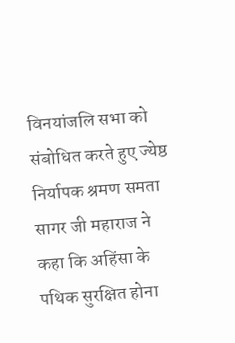विनयांजलि सभा को संबोधित करते हुए ज्येष्ठ निर्यापक श्रमण समता सागर जी महाराज ने कहा कि अहिंसा के पथिक सुरक्षित होना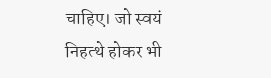चाहिए। जो स्वयं निहत्थे होकर भी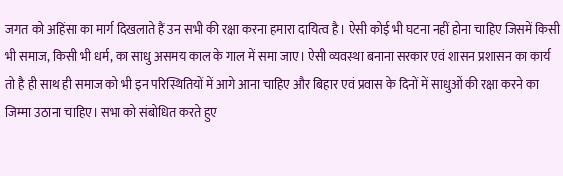जगत को अहिंसा का मार्ग दिखलाते हैं उन सभी की रक्षा करना हमारा दायित्व है। ऐसी कोई भी घटना नहीं होना चाहिए जिसमें किसी भी समाज, किसी भी धर्म, का साधु असमय काल के गाल में समा जाए। ऐसी व्यवस्था बनाना सरकार एवं शासन प्रशासन का कार्य तो है ही साथ ही समाज को भी इन परिस्थितियों में आगे आना चाहिए और बिहार एवं प्रवास के दिनों में साधुओं की रक्षा करने का जिम्मा उठाना चाहिए। सभा को संबोधित करते हुए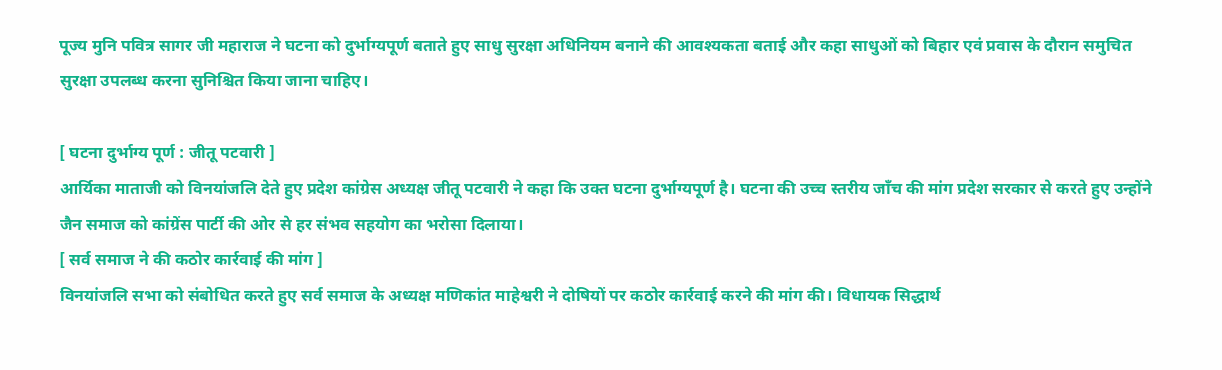पूज्य मुनि पवित्र सागर जी महाराज ने घटना को दुर्भाग्यपूर्ण बताते हुए साधु सुरक्षा अधिनियम बनाने की आवश्यकता बताई और कहा साधुओं को बिहार एवं प्रवास के दौरान समुचित सुरक्षा उपलब्ध करना सुनिश्चित किया जाना चाहिए।

[ घटना दुर्भाग्य पूर्ण : जीतू पटवारी ]
आर्यिका माताजी को विनयांजलि देते हुए प्रदेश कांग्रेस अध्यक्ष जीतू पटवारी ने कहा कि उक्त घटना दुर्भाग्यपूर्ण है। घटना की उच्च स्तरीय जाँच की मांग प्रदेश सरकार से करते हुए उन्होंने जैन समाज को कांग्रेंस पार्टी की ओर से हर संभव सहयोग का भरोसा दिलाया।
[ सर्व समाज ने की कठोर कार्रवाई की मांग ]
विनयांजलि सभा को संबोधित करते हुए सर्व समाज के अध्यक्ष मणिकांत माहेश्वरी ने दोषियों पर कठोर कार्रवाई करने की मांग की। विधायक सिद्धार्थ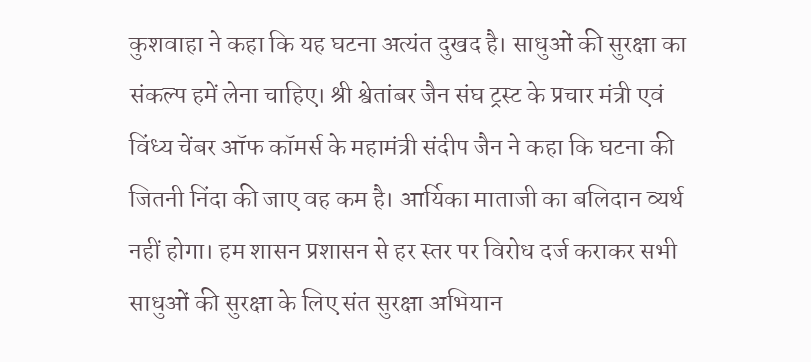कुशवाहा ने कहा कि यह घटना अत्यंत दुखद है। साधुओं की सुरक्षा का संकल्प हमें लेना चाहिए। श्री श्वेतांबर जैन संघ ट्रस्ट के प्रचार मंत्री एवं विंध्य चेंबर ऑफ कॉमर्स के महामंत्री संदीप जैन ने कहा कि घटना की जितनी निंदा की जाए वह कम है। आर्यिका माताजी का बलिदान व्यर्थ नहीं होगा। हम शासन प्रशासन से हर स्तर पर विरोध दर्ज कराकर सभी साधुओं की सुरक्षा के लिए संत सुरक्षा अभियान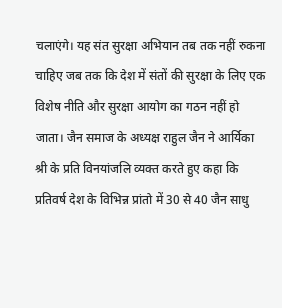चलाएंगे। यह संत सुरक्षा अभियान तब तक नहीं रुकना चाहिए जब तक कि देश में संतों की सुरक्षा के लिए एक विशेष नीति और सुरक्षा आयोग का गठन नहीं हो जाता। जैन समाज के अध्यक्ष राहुल जैन ने आर्यिका श्री के प्रति विनयांजलि व्यक्त करते हुए कहा कि प्रतिवर्ष देश के विभिन्न प्रांतो में 30 से 40 जैन साधु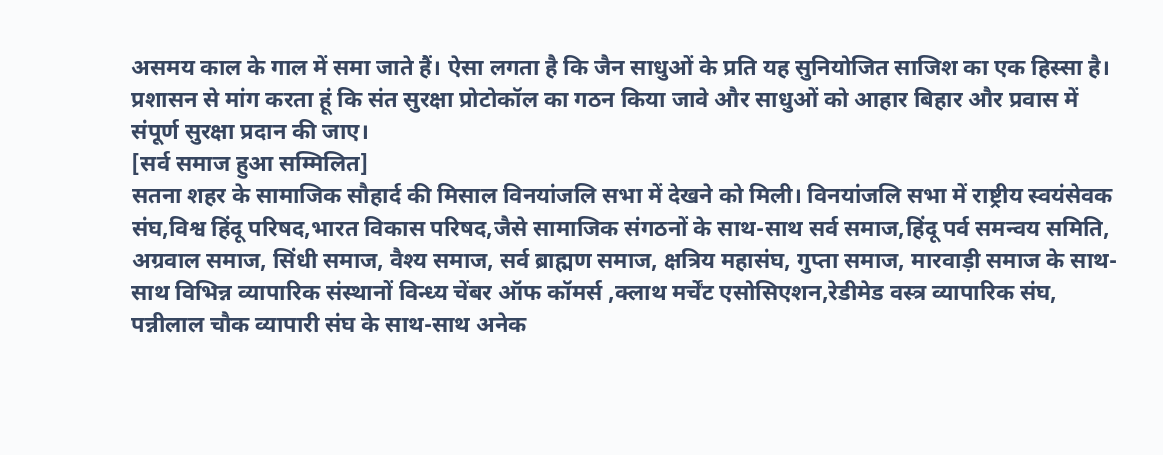असमय काल के गाल में समा जाते हैं। ऐसा लगता है कि जैन साधुओं के प्रति यह सुनियोजित साजिश का एक हिस्सा है। प्रशासन से मांग करता हूं कि संत सुरक्षा प्रोटोकॉल का गठन किया जावे और साधुओं को आहार बिहार और प्रवास में संपूर्ण सुरक्षा प्रदान की जाए।
[सर्व समाज हुआ सम्मिलित]
सतना शहर के सामाजिक सौहार्द की मिसाल विनयांजलि सभा में देखने को मिली। विनयांजलि सभा में राष्ट्रीय स्वयंसेवक संघ,विश्व हिंदू परिषद,भारत विकास परिषद,जैसे सामाजिक संगठनों के साथ-साथ सर्व समाज,हिंदू पर्व समन्वय समिति, अग्रवाल समाज, सिंधी समाज, वैश्य समाज, सर्व ब्राह्मण समाज, क्षत्रिय महासंघ, गुप्ता समाज, मारवाड़ी समाज के साथ-साथ विभिन्न व्यापारिक संस्थानों विन्ध्य चेंबर ऑफ कॉमर्स ,क्लाथ मर्चेंट एसोसिएशन,रेडीमेड वस्त्र व्यापारिक संघ, पन्नीलाल चौक व्यापारी संघ के साथ-साथ अनेक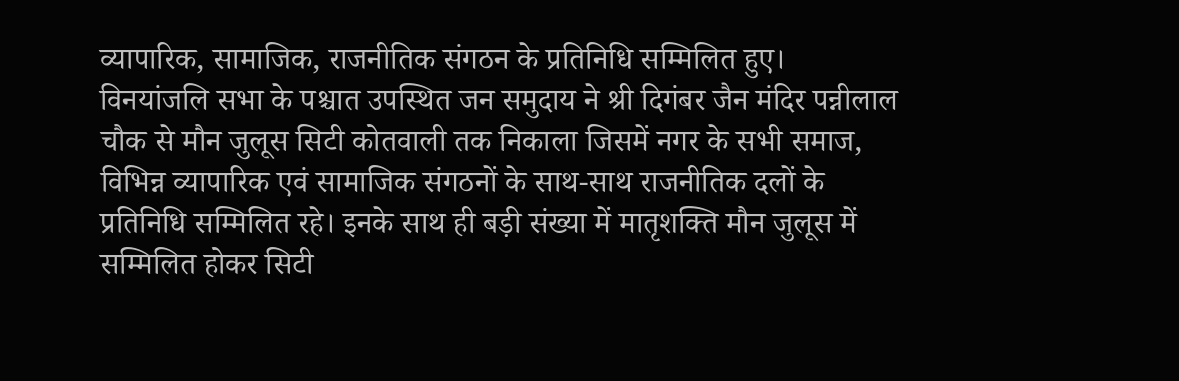व्यापारिक, सामाजिक, राजनीतिक संगठन के प्रतिनिधि सम्मिलित हुए। विनयांजलि सभा के पश्चात उपस्थित जन समुदाय ने श्री दिगंबर जैन मंदिर पन्नीलाल चौक से मौन जुलूस सिटी कोतवाली तक निकाला जिसमें नगर के सभी समाज, विभिन्न व्यापारिक एवं सामाजिक संगठनों के साथ-साथ राजनीतिक दलों के प्रतिनिधि सम्मिलित रहे। इनके साथ ही बड़ी संख्या में मातृशक्ति मौन जुलूस में सम्मिलित होकर सिटी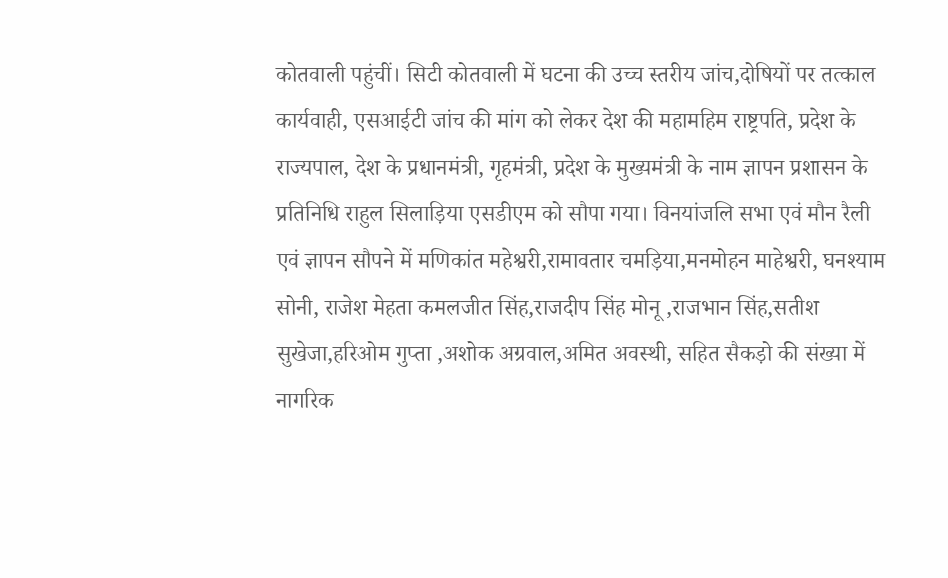कोतवाली पहुंचीं। सिटी कोतवाली में घटना की उच्च स्तरीय जांच,दोषियों पर तत्काल कार्यवाही, एसआईटी जांच की मांग को लेकर देश की महामहिम राष्ट्रपति, प्रदेश के राज्यपाल, देश के प्रधानमंत्री, गृहमंत्री, प्रदेश के मुख्यमंत्री के नाम ज्ञापन प्रशासन के प्रतिनिधि राहुल सिलाड़िया एसडीएम को सौपा गया। विनयांजलि सभा एवं मौन रैली एवं ज्ञापन सौपने में मणिकांत महेश्वरी,रामावतार चमड़िया,मनमोहन माहेश्वरी, घनश्याम सोनी, राजेश मेहता कमलजीत सिंह,राजदीप सिंह मोनू ,राजभान सिंह,सतीश सुखेजा,हरिओम गुप्ता ,अशोक अग्रवाल,अमित अवस्थी, सहित सैकड़ो की संख्या में नागरिक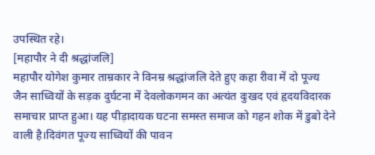उपस्थित रहे।
[महापौर ने दी श्रद्धांजलि]
महापौर योगेश कुमार ताम्रकार ने विनम्र श्रद्धांजलि देते हुए कहा रीवा में दो पूज्य जैन साध्वियों के सड़क दुर्घटना में देवलोकगमन का अत्यंत दुःखद एवं हृदयविदारक समाचार प्राप्त हुआ। यह पीड़ादायक घटना समस्त समाज को गहन शोक में डुबो देने वाली है।दिवंगत पूज्य साध्वियों की पावन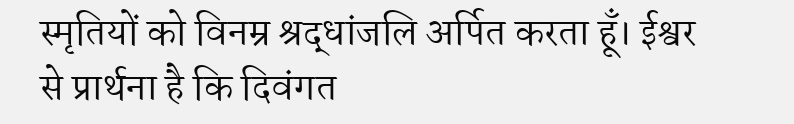स्मृतियों को विनम्र श्रद्धांजलि अर्पित करता हूँ। ईश्वर से प्रार्थना है कि दिवंगत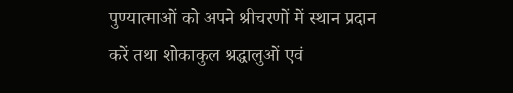पुण्यात्माओं को अपने श्रीचरणों में स्थान प्रदान करें तथा शोकाकुल श्रद्धालुओं एवं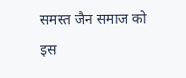समस्त जैन समाज को इस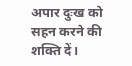अपार दुःख को सहन करने की शक्ति दें।